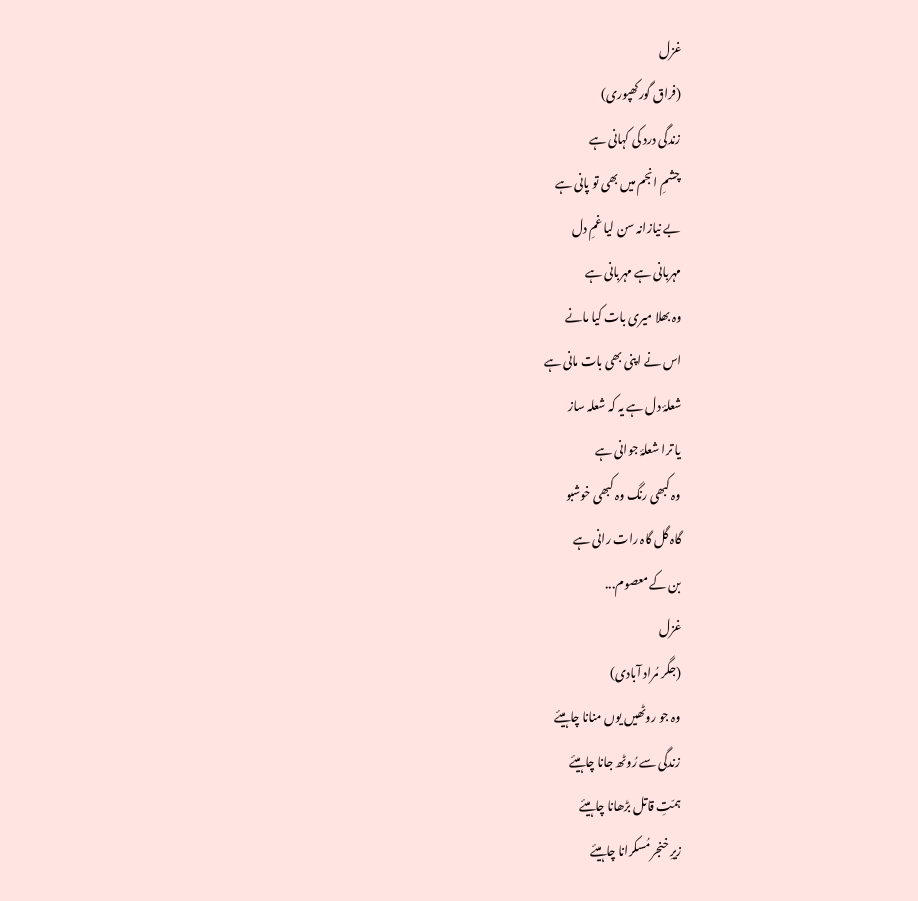غزل
(فراق گورکھپوری)
زندگی درد کی کہانی ہے
چشمِ انجم میں بھی تو پانی ہے
بے نیازانہ سن لیا غمِ دل
مہربانی ہے مہربانی ہے
وہ بھلا میری بات کیا مانے
اس نے اپنی بھی بات مانی ہے
شعلۂ دل ہے یہ کہ شعلہ ساز
یا ترا شعلۂ جوانی ہے
وہ کبھی رنگ وہ کبھی خوشبو
گاہ گل گاہ رات رانی ہے
بن کے معصوم...
غزل
(جگر مُراد آبادی)
وہ جو روٹھیں یوں منانا چاہیئے
زندگی سے رُوٹھ جانا چاہیئے
ہمّتِ قاتل بڑھانا چاہیئے
زیرِ خنجر مُسکرانا چاہیئے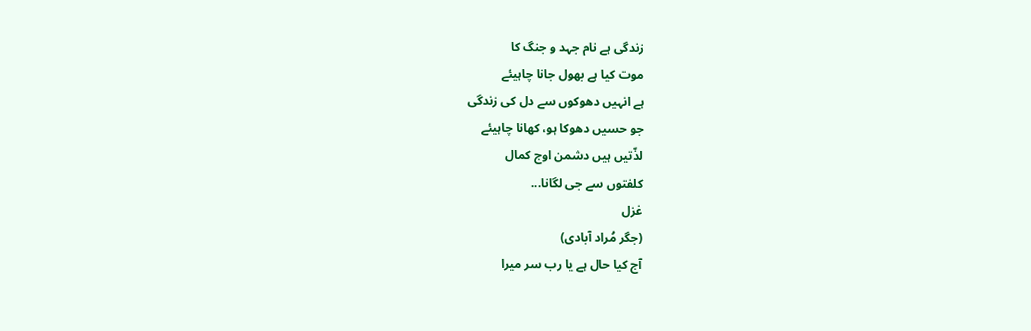زندگی ہے نام جہد و جنگ کا
موت کیا ہے بھول جانا چاہیئے
ہے انہیں دھوکوں سے دل کی زندگی
جو حسیں دھوکا ہو، کھانا چاہیئے
لذّتیں ہیں دشمن اوج کمال
کلفتوں سے جی لگانا...
غزل
(جگر مُراد آبادی)
آج کیا حال ہے یا رب سر میرا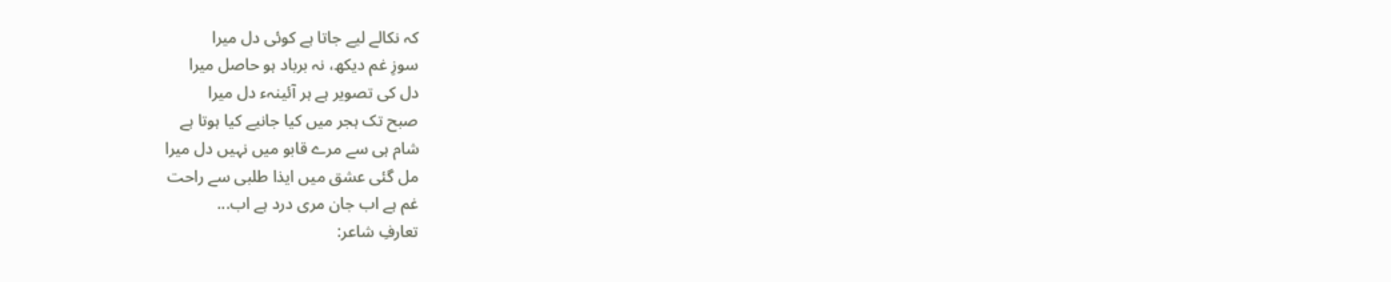کہ نکالے لیے جاتا ہے کوئی دل میرا
سوزِ غم دیکھ، نہ برباد ہو حاصل میرا
دل کی تصویر ہے ہر آئینہء دل میرا
صبح تک ہجر میں کیا جانیے کیا ہوتا ہے
شام ہی سے مرے قابو میں نہیں دل میرا
مل گئی عشق میں ایذا طلبی سے راحت
غم ہے اب جان مری درد ہے اب...
تعارفِ شاعر: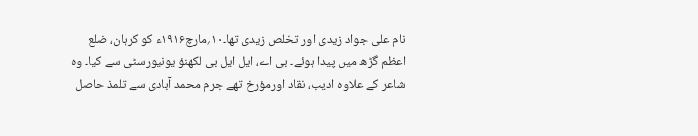نام علی جواد زیدی اور تخلص زیدی تھا۔۱۰؍مارچ۱۹۱۶ء کو کرہان، ضلع اعظم گڑھ میں پیدا ہوئے۔ بی اے، ایل ایل بی لکھنؤ یونیورسٹی سے کیا۔ وہ شاعر کے علاوہ ادیب، نقاد اورمؤرخ تھے جرم محمد آبادی سے تلمذ حاصل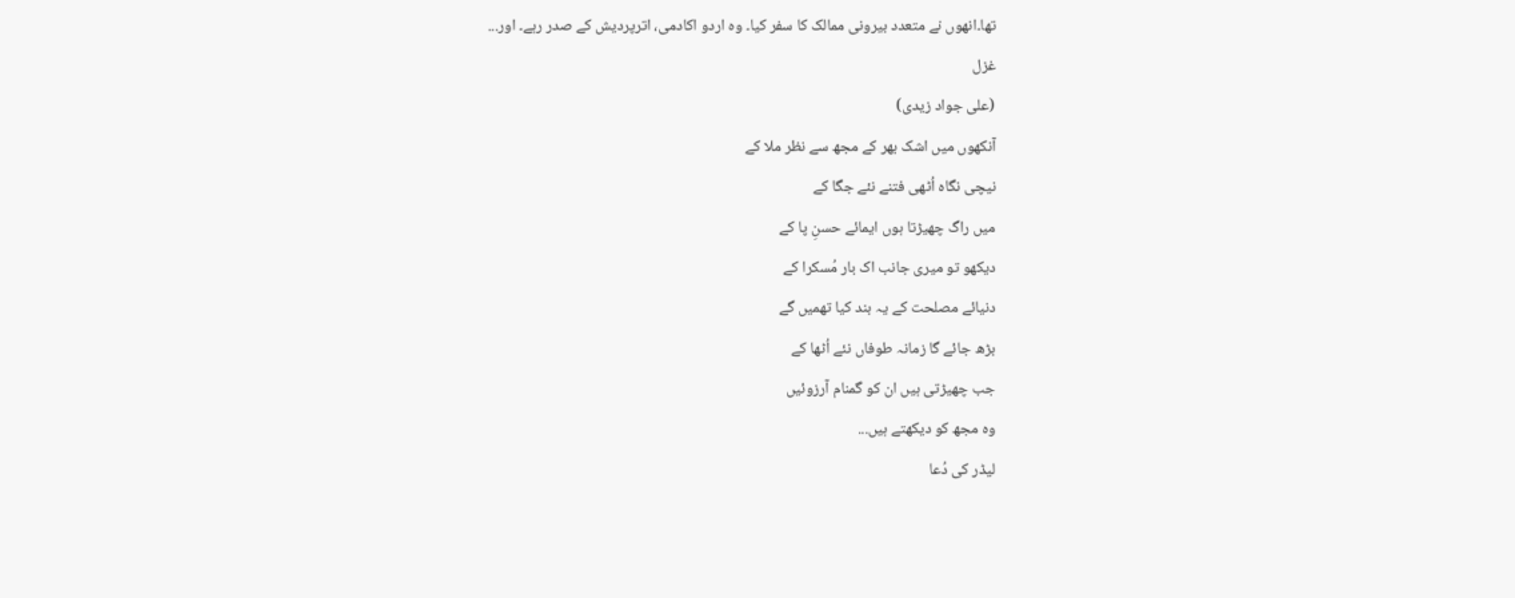تھا۔انھوں نے متعدد بیرونی ممالک کا سفر کیا۔ وہ اردو اکادمی، اترپردیش کے صدر رہے۔ اور...
غزل
(علی جواد زیدی)
آنکھوں میں اشک بھر کے مجھ سے نظر ملا کے
نیچی نگاہ اُٹھی فتنے نئے جگا کے
میں راگ چھیڑتا ہوں ایمائے حسنِ پا کے
دیکھو تو میری جانب اک بار مُسکرا کے
دنیائے مصلحت کے یہ بند کیا تھمیں گے
بڑھ جائے گا زمانہ طوفاں نئے اُٹھا کے
جب چھیڑتی ہیں ان کو گمنام آرزوئیں
وہ مجھ کو دیکھتے ہیں...
لیڈر کی دُعا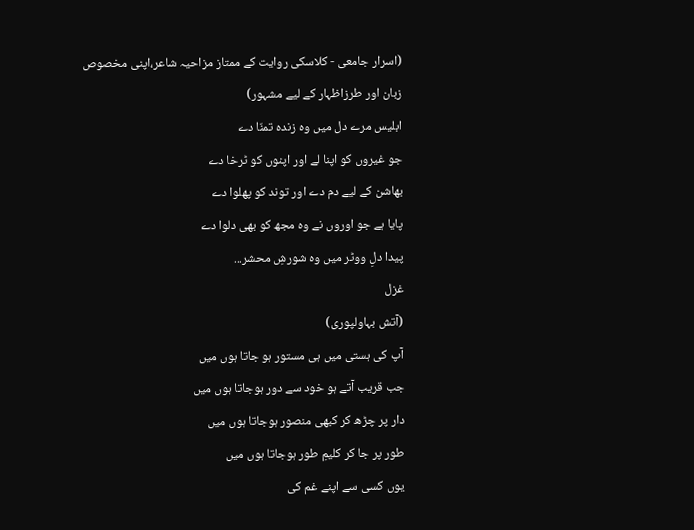(اسرار جامعی - کلاسکی روایت کے ممتاز مزاحیہ شاعر،اپنی مخصوص زبان اور طرزاظہار کے لیے مشہور)
ابلیس مرے دل میں وہ زندہ تمنّا دے
جو غیروں کو اپنا لے اور اپنوں کو ٹرخا دے
بھاشن کے لیے دم دے اور توند کو پھلوا دے
پایا ہے جو اوروں نے وہ مجھ کو بھی دلوا دے
پیدا دلِ ووٹر میں وہ شورشِ محشر...
غزل
(آتش بہاولپوری)
آپ کی ہستی میں ہی مستور ہو جاتا ہوں میں
جب قریب آتے ہو خود سے دور ہوجاتا ہوں میں
دار پر چڑھ کر کبھی منصور ہوجاتا ہوں میں
طور پر جا کر کلیمِ طور ہوجاتا ہوں میں
یوں کسی سے اپنے غم کی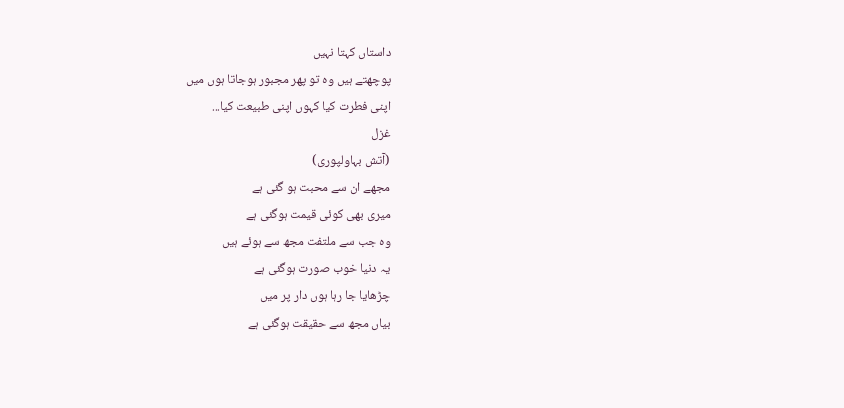داستاں کہتا نہیں
پوچھتے ہیں وہ تو پھر مجبور ہوجاتا ہوں میں
اپنی فطرت کیا کہوں اپنی طبیعت کیا...
غزل
(آتش بہاولپوری)
مجھے ان سے محبت ہو گئی ہے
میری بھی کوئی قیمت ہوگئی ہے
وہ جب سے ملتفت مجھ سے ہوئے ہیں
یہ دنیا خوب صورت ہوگئی ہے
چڑھایا جا رہا ہوں دار پر میں
بیاں مجھ سے حقیقت ہوگئی ہے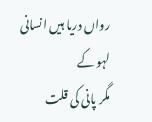رواں دریا ہیں انسانی لہو کے
مگر پانی کی قلت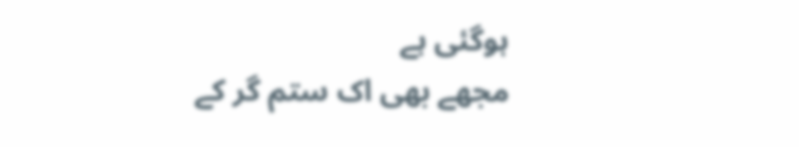ہوگئی ہے
مجھے بھی اک ستم گر کے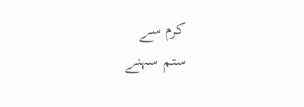کرم سے
ستم سہنے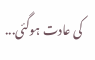کی عادت ہوگئی...